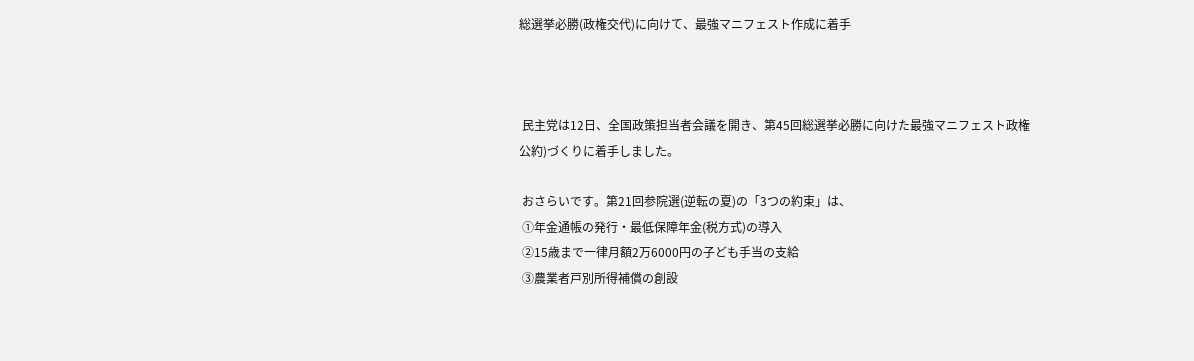総選挙必勝(政権交代)に向けて、最強マニフェスト作成に着手



 民主党は12日、全国政策担当者会議を開き、第45回総選挙必勝に向けた最強マニフェスト政権公約)づくりに着手しました。

 おさらいです。第21回参院選(逆転の夏)の「3つの約束」は、
 ①年金通帳の発行・最低保障年金(税方式)の導入
 ②15歳まで一律月額2万6000円の子ども手当の支給
 ③農業者戸別所得補償の創設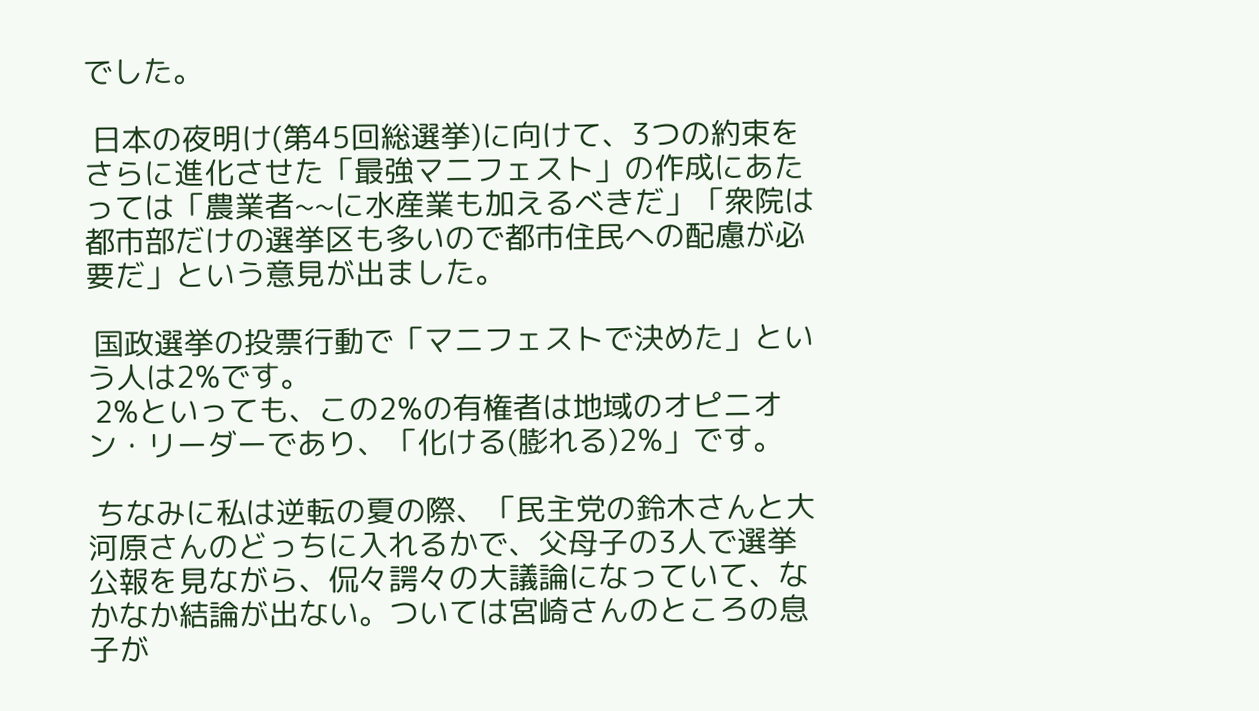でした。

 日本の夜明け(第45回総選挙)に向けて、3つの約束をさらに進化させた「最強マニフェスト」の作成にあたっては「農業者~~に水産業も加えるべきだ」「衆院は都市部だけの選挙区も多いので都市住民への配慮が必要だ」という意見が出ました。

 国政選挙の投票行動で「マニフェストで決めた」という人は2%です。
 2%といっても、この2%の有権者は地域のオピニオン・リーダーであり、「化ける(膨れる)2%」です。

 ちなみに私は逆転の夏の際、「民主党の鈴木さんと大河原さんのどっちに入れるかで、父母子の3人で選挙公報を見ながら、侃々諤々の大議論になっていて、なかなか結論が出ない。ついては宮崎さんのところの息子が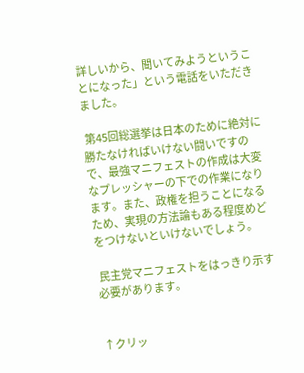詳しいから、聞いてみようということになった」という電話をいただきました。

 第45回総選挙は日本のために絶対に勝たなければいけない闘いですので、最強マニフェストの作成は大変なプレッシャーの下での作業になります。また、政権を担うことになるため、実現の方法論もある程度めどをつけないといけないでしょう。

 民主党マニフェストをはっきり示す必要があります。


↑クリッ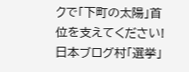クで「下町の太陽」首位を支えてください!
日本ブログ村「選挙」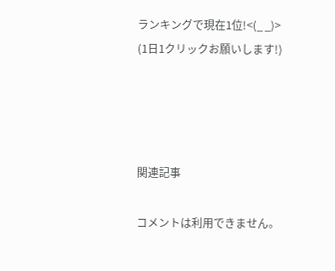ランキングで現在1位!<(_ _)>
(1日1クリックお願いします!)




関連記事

コメントは利用できません。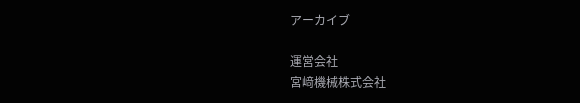アーカイブ

運営会社
宮﨑機械株式会社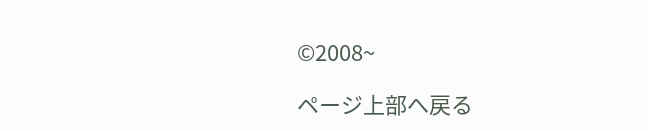©2008~

ページ上部へ戻る